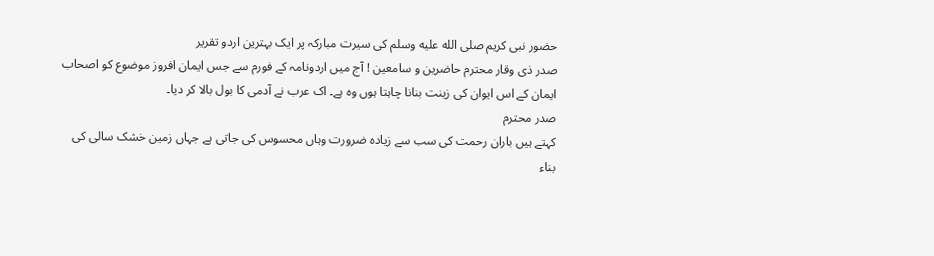حضور نبی کریم صلى الله عليه وسلم کی سیرت مبارکہ پر ایک بہترین اردو تقریر
صدر ذی وقار محترم حاضرین و سامعین ! آج میں اردونامہ کے فورم سے جس ایمان افروز موضوع کو اصحاب ایمان کے اس ایوان کی زینت بنانا چاہتا ہوں وہ ہے۔ اک عرب نے آدمی کا بول بالا کر دیا۔
صدر محترم
کہتے ہیں باران رحمت کی سب سے زیادہ ضرورت وہاں محسوس کی جاتی ہے جہاں زمین خشک سالی کی بناء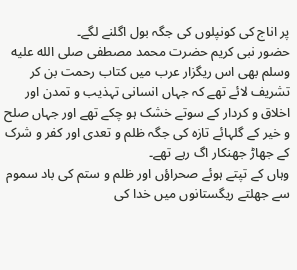پر اناج کی کونپلوں کی جگہ بول اگلنے لگے۔
حضور نبی کریم حضرت محمد مصطفی صلى الله عليه وسلم بھی اس ریگزار عرب میں کتاب رحمت بن کر تشریف لائے تھے کہ جہاں انسانی تہذیب و تمدن اور اخلاق و کردار کے سوتے خشک ہو چکے تھے اور جہاں صلح و خیر کے گلہائے تازہ کی جگہ ظلم و تعدی اور کفر و شرک کے جھاڑ جھنکار اگ رہے تھے۔
وہاں کے تپتے ہوئے صحراؤں اور ظلم و ستم کی باد سموم سے جھلتے ریگستانوں میں خدا کی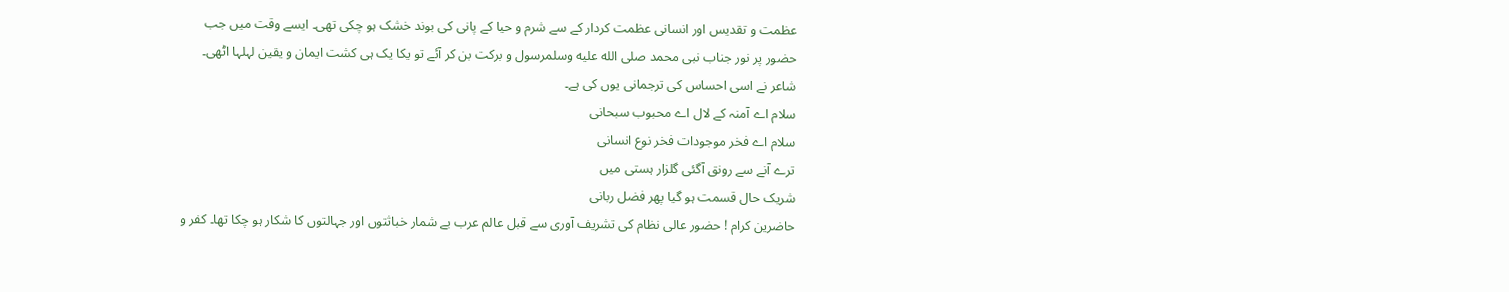عظمت و تقدیس اور انسانی عظمت کردار کے سے شرم و حیا کے پانی کی بوند خشک ہو چکی تھی۔ ایسے وقت میں جب حضور پر نور جناب نبی محمد صلى الله عليه وسلمرسول و برکت بن کر آئے تو یکا یک ہی کشت ایمان و یقین لہلہا اٹھی۔ شاعر نے اسی احساس کی ترجمانی یوں کی ہے۔
سلام اے آمنہ کے لال اے محبوب سبحانی
سلام اے فخر موجودات فخر نوع انسانی
ترے آنے سے رونق آگئی گلزار ہستی میں
شریک حال قسمت ہو گیا پھر فضل ربانی
حاضرین کرام ! حضور عالی نظام کی تشریف آوری سے قبل عالم عرب بے شمار خباثتوں اور جہالتوں کا شکار ہو چکا تھا۔ کفر و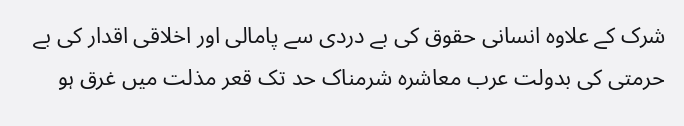شرک کے علاوہ انسانی حقوق کی بے دردی سے پامالی اور اخلاقی اقدار کی بے حرمتی کی بدولت عرب معاشرہ شرمناک حد تک قعر مذلت میں غرق ہو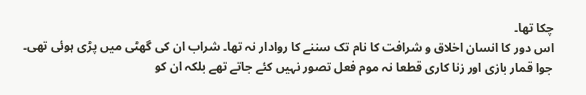چکا تھا۔
اس دور کا انسان اخلاق و شرافت کا نام تک سننے کا روادار نہ تھا۔ شراب ان کی گھٹی میں پڑی ہوئی تھی۔ جوا قمار بازی اور زنا کاری قطعا نہ موم فعل تصور نہیں کئے جاتے تھے بلکہ ان کو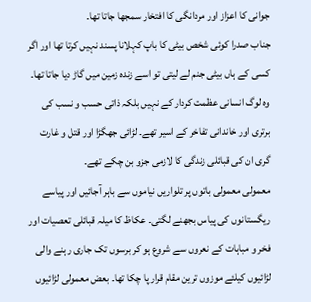جوانی کا اعزاز اور مردانگی کا افتخار سمجھا جاتا تھا۔
جناب صدرا کوئی شخص بیٹی کا باپ کہلانا پسند نہیں کرتا تھا اور اگر کسی کے ہاں بیٹی جنم لے لیتی تو اسے زندہ زمین میں گاڑ دیا جاتا تھا۔ وہ لوگ انسانی عظمت کردار کے نہیں بلکہ ذاتی حسب و نسب کی برتری اور خاندانی تفاخر کے اسیر تھے۔ لڑائی جھگڑا اور قتل و غارت گری ان کی قبائلی زندگی کا لازمی جزو بن چکے تھے۔
معمولی معمولی باتوں پر تلواریں نیاموں سے باہر آجائیں اور پیاسے ریگستانوں کی پیاس بجھنے لگتی۔ عکاظ کا میلہ قبائلی تعصیات اور فخر و مباہات کے نعروں سے شروع ہو کر برسوں تک جاری رہنے والی لڑائیوں کیلئے موزوں ترین مقام قرار پا چکا تھا۔ بعض معمولی لڑائیوں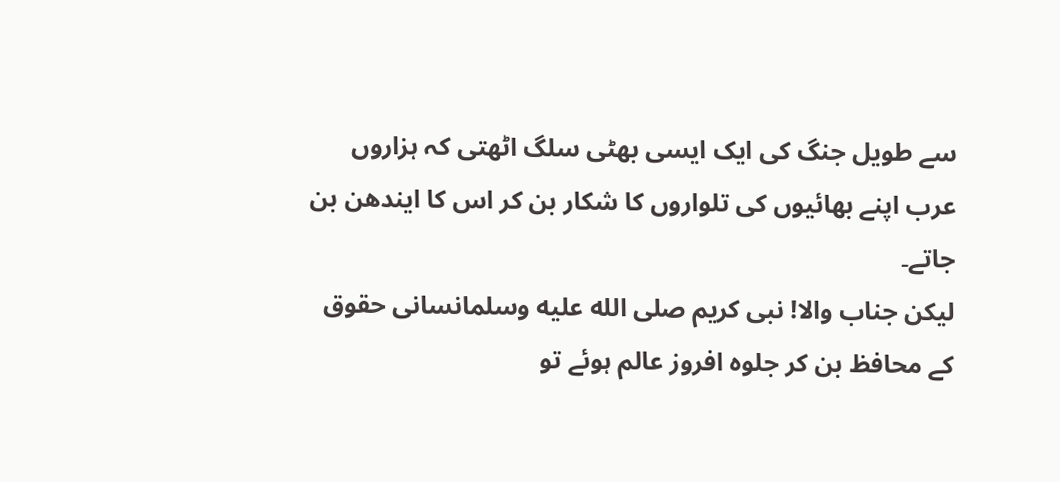سے طویل جنگ کی ایک ایسی بھٹی سلگ اٹھتی کہ ہزاروں عرب اپنے بھائیوں کی تلواروں کا شکار بن کر اس کا ایندھن بن جاتے۔
لیکن جناب والا! نبی کریم صلى الله عليه وسلمانسانی حقوق کے محافظ بن کر جلوہ افروز عالم ہوئے تو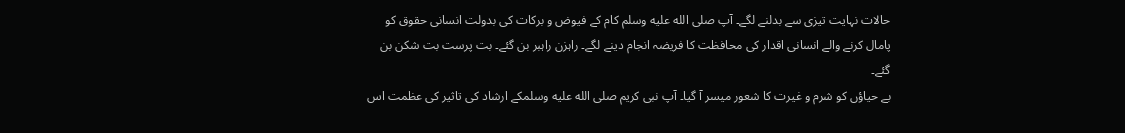حالات نہایت تیزی سے بدلنے لگے۔ آپ صلى الله عليه وسلم کام کے فیوض و برکات کی بدولت انسانی حقوق کو پامال کرنے والے انسانی اقدار کی محافظت کا فریضہ انجام دینے لگے۔ راہزن راہبر بن گئے۔ بت پرست بت شکن بن گئے۔
بے حیاؤں کو شرم و غیرت کا شعور میسر آ گیا۔ آپ نبی کریم صلى الله عليه وسلمکے ارشاد کی تاثیر کی عظمت اس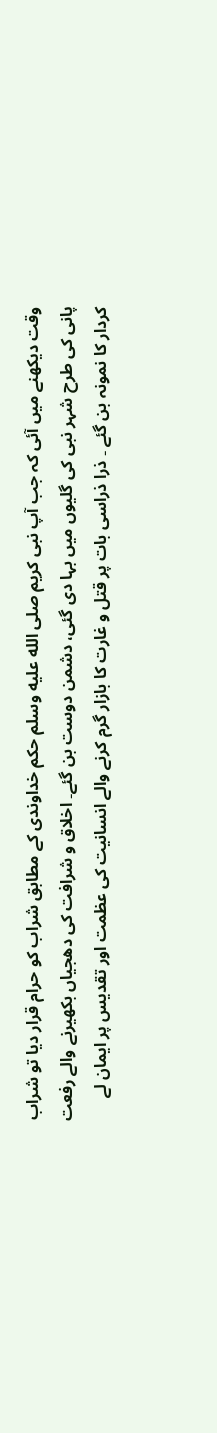وقت دیکھنے میں آئی کہ جب آپ نبی کریم صلى الله عليه وسلم حکم خداوندی کے مطابق شراب کو حرام قرار دیا تو شراب پانی کی طرح شہر نبی کی گلیوں میں بہا دی گئی، دشمن دوست بن گئے۔ اخلاق و شرافت کی دھجیاں بکھیرنے والے رفعت کردار کا نمونہ بن گئے ۔ ذرا ذراسی بات پر قتل و غارت کا بازار گرم کرنے والے انسانیت کی عظمت اور تقدیس پر ایمان لے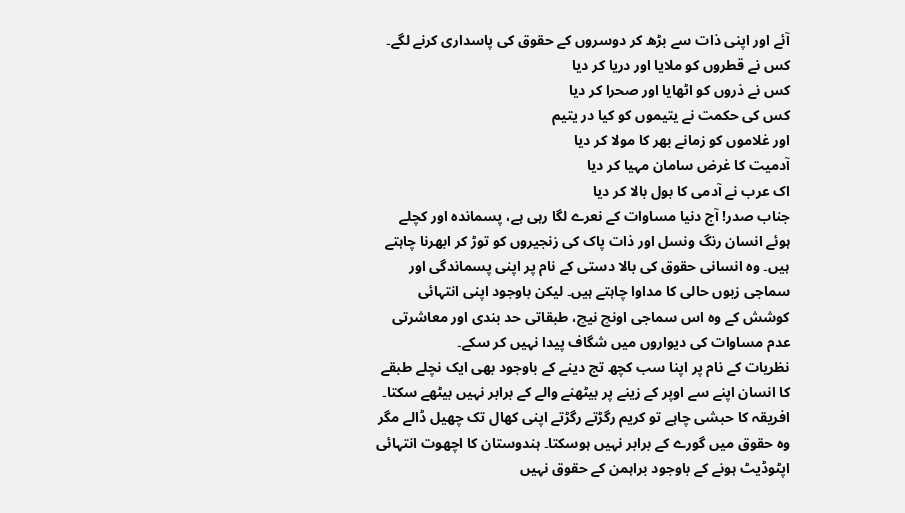آئے اور اپنی ذات سے بڑھ کر دوسروں کے حقوق کی پاسداری کرنے لگے۔
کس نے قطروں کو ملایا اور دریا کر دیا
کس نے ذروں کو اٹھایا اور صحرا کر دیا
کس کی حکمت نے یتیموں کو کیا در یتیم
اور غلاموں کو زمانے بھر کا مولا کر دیا
آدمیت کا غرض سامان مہیا کر دیا
اک عرب نے آدمی کا بول بالا کر دیا
جناب صدر! آج دنیا مساوات کے نعرے لگا رہی ہے، پسماندہ اور کچلے ہوئے انسان رنگ ونسل اور ذات پاک کی زنجیروں کو توڑ کر ابھرنا چاہتے ہیں۔ وہ انسانی حقوق کی بالا دستی کے نام پر اپنی پسماندگی اور سماجی زبوں حالی کا مداوا چاہتے ہیں۔ لیکن باوجود اپنی انتہائی کوشش کے وہ اس سماجی اونچ نیچ، طبقاتی حد بندی اور معاشرتی عدم مساوات کی دیواروں میں شگاف پیدا نہیں کر سکے۔
نظریات کے نام پر اپنا سب کچھ تج دینے کے باوجود بھی ایک نچلے طبقے کا انسان اپنے سے اوپر کے زینے پر بیٹھنے والے کے برابر نہیں بیٹھے سکتا۔ افریقہ کا حبشی چاہے تو کریم رگڑتے رگڑتے اپنی کھال تک چھیل ڈالے مگر وہ حقوق میں گورے کے برابر نہیں ہوسکتا۔ ہندوستان کا اچھوت انتہائی اپٹوڈیٹ ہونے کے باوجود براہمن کے حقوق نہیں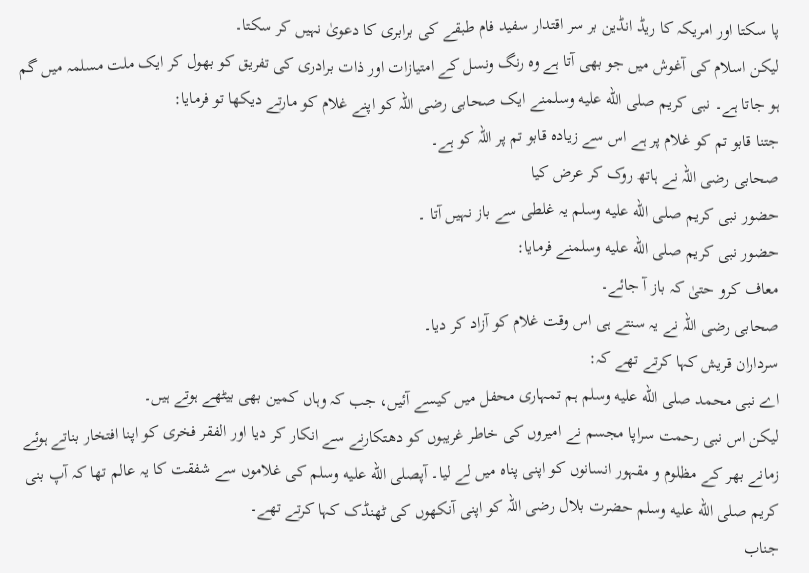پا سکتا اور امریکہ کا ریڈ انڈین بر سر اقتدار سفید فام طبقے کی برابری کا دعویٰ نہیں کر سکتا۔
لیکن اسلام کی آغوش میں جو بھی آتا ہے وہ رنگ ونسل کے امتیازات اور ذات برادری کی تفریق کو بھول کر ایک ملت مسلمہ میں گم ہو جاتا ہے۔ نبی کریم صلى الله عليه وسلمنے ایک صحابی رضی اللہ کو اپنے غلام کو مارتے دیکھا تو فرمایا:
جتنا قابو تم کو غلام پر ہے اس سے زیادہ قابو تم پر اللہ کو ہے۔
صحابی رضی اللہ نے ہاتھ روک کر عرض کیا
حضور نبی کریم صلى الله عليه وسلم یہ غلطی سے باز نہیں آتا ۔
حضور نبی کریم صلى الله عليه وسلمنے فرمایا:
معاف کرو حتیٰ کہ باز آ جائے۔
صحابی رضی اللہ نے یہ سنتے ہی اس وقت غلام کو آزاد کر دیا۔
سرداران قریش کہا کرتے تھے کہ:
اے نبی محمد صلى الله عليه وسلم ہم تمہاری محفل میں کیسے آئیں، جب کہ وہاں کمین بھی بیٹھے ہوتے ہیں۔
لیکن اس نبی رحمت سراپا مجسم نے امیروں کی خاطر غریبوں کو دھتکارنے سے انکار کر دیا اور الفقر فخری کو اپنا افتخار بناتے ہوئے زمانے بھر کے مظلوم و مقہور انسانوں کو اپنی پناہ میں لے لیا۔ آپصلى الله عليه وسلم کی غلاموں سے شفقت کا یہ عالم تھا کہ آپ بنی کریم صلى الله عليه وسلم حضرت بلال رضی اللہ کو اپنی آنکھوں کی ٹھنڈک کہا کرتے تھے۔
جناب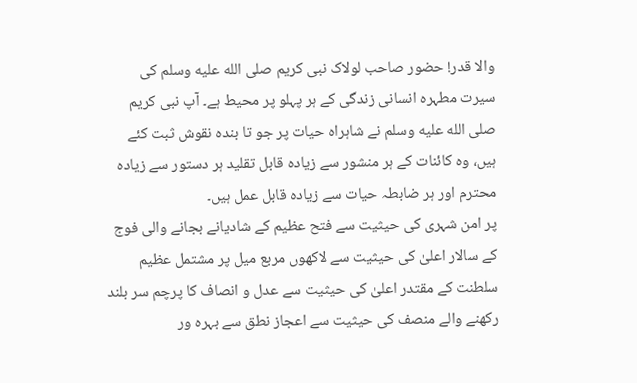والا قدر! حضور صاحب لولاک نبی کریم صلى الله عليه وسلم کی سیرت مطہرہ انسانی زندگی کے ہر پہلو پر محیط ہے۔ آپ نبی کریم صلى الله عليه وسلم نے شاہراہ حیات پر جو تا بندہ نقوش ثبت کئے ہیں، وہ کائنات کے ہر منشور سے زیادہ قابل تقلید ہر دستور سے زیادہ محترم اور ہر ضابطہ حیات سے زیادہ قابل عمل ہیں۔
پر امن شہری کی حیثیت سے فتح عظیم کے شادیانے بجانے والی فوج کے سالار اعلیٰ کی حیثیت سے لاکھوں مربع میل پر مشتمل عظیم سلطنت کے مقتدر اعلیٰ کی حیثیت سے عدل و انصاف کا پرچم سر بلند رکھنے والے منصف کی حیثیت سے اعجاز نطق سے بہرہ ور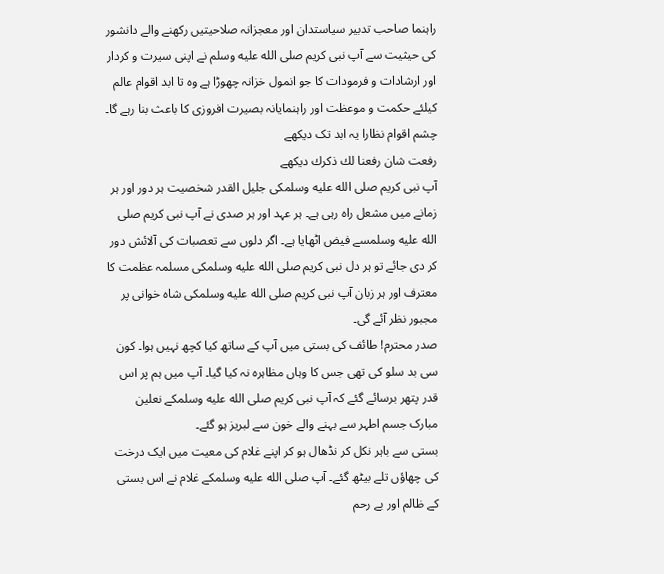راہنما صاحب تدبیر سیاستدان اور معجزانہ صلاحیتیں رکھنے والے دانشور کی حیثیت سے آپ نبی کریم صلى الله عليه وسلم نے اپنی سیرت و کردار اور ارشادات و فرمودات کا جو انمول خزانہ چھوڑا ہے وہ تا ابد اقوام عالم کیلئے حکمت و موعظت اور راہنمایانہ بصیرت افروزی کا باعث بنا رہے گا۔
چشم اقوام نظارا یہ ابد تک دیکھے
رفعت شان رفعنا لك ذكرك دیکھے
آپ نبی کریم صلى الله عليه وسلمکی جلیل القدر شخصیت ہر دور اور ہر زمانے میں مشعل راہ رہی ہے۔ ہر عہد اور ہر صدی نے آپ نبی کریم صلى الله عليه وسلمسے فیض اٹھایا ہے۔ اگر دلوں سے تعصبات کی آلائش دور کر دی جائے تو ہر دل نبی کریم صلى الله عليه وسلمکی مسلمہ عظمت کا معترف اور ہر زبان آپ نبی کریم صلى الله عليه وسلمکی شاہ خوانی پر مجبور نظر آئے گی۔
صدر محترم! طائف کی بستی میں آپ کے ساتھ کیا کچھ نہیں ہوا۔ کون سی بد سلو کی تھی جس کا وہاں مظاہرہ نہ کیا گیا۔ آپ میں ہم پر اس قدر پتھر برسائے گئے کہ آپ نبی کریم صلى الله عليه وسلمکے نعلین مبارک جسم اطہر سے بہنے والے خون سے لبریز ہو گئے۔
بستی سے باہر نکل کر نڈھال ہو کر اپنے غلام کی معیت میں ایک درخت کی چھاؤں تلے بیٹھ گئے۔ آپ صلى الله عليه وسلمکے غلام نے اس بستی کے ظالم اور بے رحم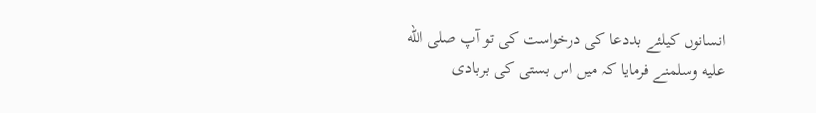انسانوں کیلئے بددعا کی درخواست کی تو آپ صلى الله عليه وسلمنے فرمایا کہ میں اس بستی کی بربادی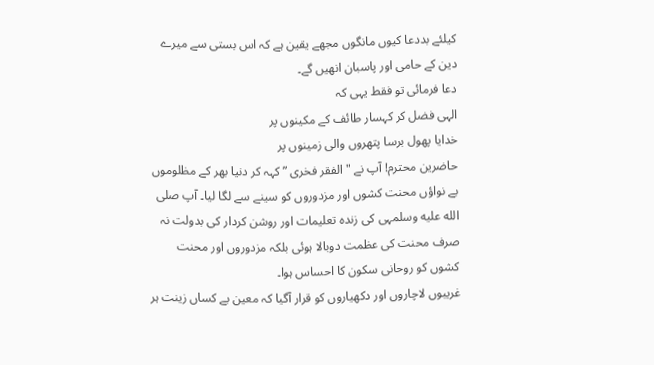کیلئے بددعا کیوں مانگوں مجھے یقین ہے کہ اس بستی سے میرے دین کے حامی اور پاسبان انھیں گے۔
دعا فرمائی تو فقط یہی کہ
الہی فضل کر کہسار طائف کے مکینوں پر
خدایا پھول برسا پتھروں والی زمینوں پر
حاضرین محترم! آپ نے "الفقر فخری ” کہہ کر دنیا بھر کے مظلوموں بے نواؤں محنت کشوں اور مزدوروں کو سینے سے لگا لیا۔ آپ صلى الله عليه وسلمہی کی زندہ تعلیمات اور روشن کردار کی بدولت نہ صرف محنت کی عظمت دوبالا ہوئی بلکہ مزدوروں اور محنت کشوں کو روحانی سکون کا احساس ہوا۔
غریبوں لاچاروں اور دکھیاروں کو قرار آگیا کہ معین بے کساں زینت ہر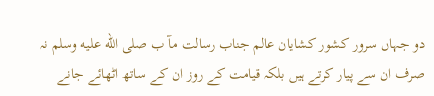دو جہاں سرور کشور کشایان عالم جناب رسالت مآ ب صلى الله عليه وسلم نہ صرف ان سے پیار کرتے ہیں بلکہ قیامت کے روز ان کے ساتھ اٹھائے جانے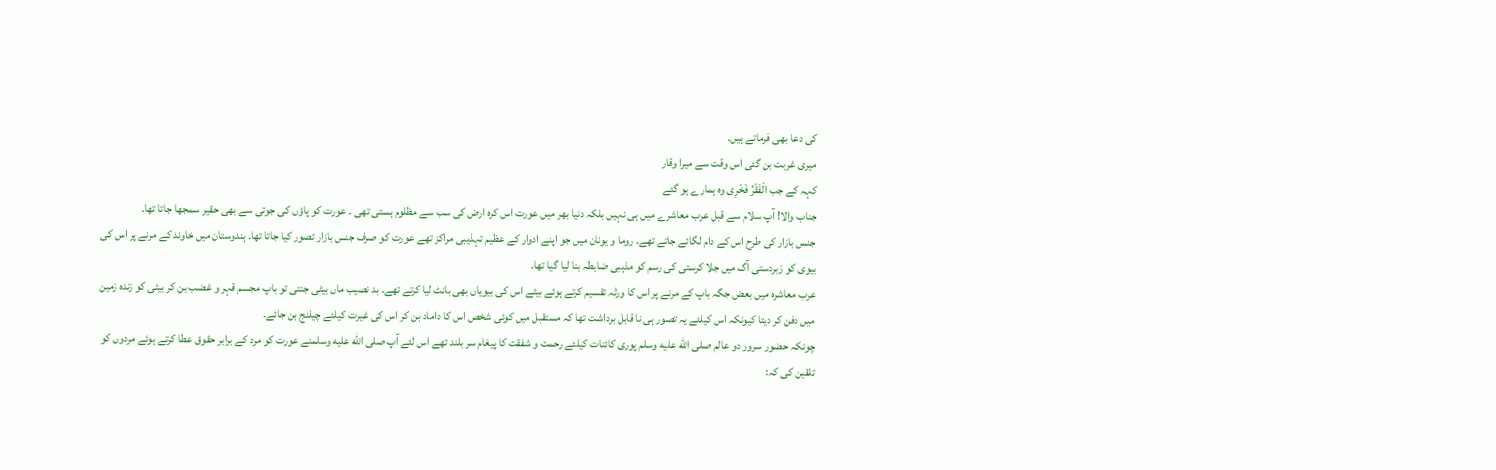کی دعا بھی فرماتے ہیں۔
میری غربت بن گئی اس وقت سے میرا وقار
کہہ کے جب الْفَقْرُ فَخْرِی وہ ہمارے ہو گئے
جناب والا! آپ سلام سے قبل عرب معاشرے میں ہی نہیں بلکہ دنیا بھر میں عورت اس کرہ ارض کی سب سے مظلوم ہستی تھی ۔ عورت کو پاؤں کی جوتی سے بھی حقیر سمجھا جاتا تھا۔
جنس بازار کی طرح اس کے دام لگائے جاتے تھے۔ روما و یونان میں جو اپنے ادوار کے عظیم تہذیبی مراکز تھے عورت کو صرف جنس بازار تصور کیا جاتا تھا۔ ہندوستان میں خاوند کے مرنے پر اس کی بیوی کو زبردستی آگ میں جلا کرستی کی رسم کو مذہبی ضابطہ بنا لیا گیا تھا۔
عرب معاشرہ میں بعض جگہ باپ کے مرنے پر اس کا ورثہ تقسیم کرتے ہوئے بیٹے اس کی بیویاں بھی بانٹ لیا کرتے تھے۔ بد نصیب ماں بیٹی جنتی تو باپ مجسم قہر و غضب بن کر بیٹی کو زندہ زمین میں دفن کر دیتا کیونکہ اس کیلئے یہ تصور ہی نا قابل برداشت تھا کہ مستقبل میں کوئی شخص اس کا داماد بن کر اس کی غیرت کیلئے چیلنج بن جائے۔
چونکہ حضور سرور دو عالم صلى الله عليه وسلم پوری کائنات کیلئے رحمت و شفقت کا پیغام سر بلند تھے اس لئے آپ صلى الله عليه وسلمنے عورت کو مرد کے برابر حقوق عطا کرتے ہوئے مردوں کو تلقین کی کہ: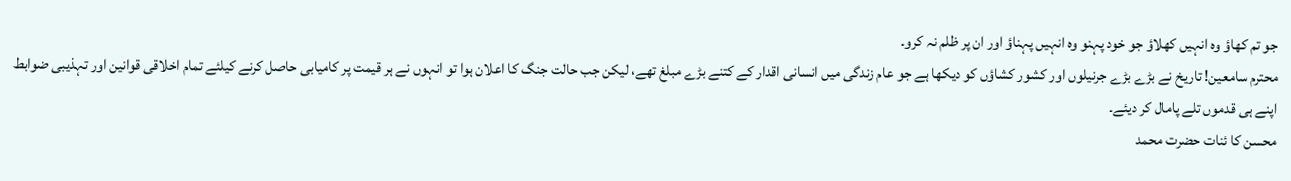جو تم کھاؤ وہ انہیں کھلاؤ جو خود پہنو وہ انہیں پہناؤ اور ان پر ظلم نہ کرو۔
محترم سامعین! تاریخ نے بڑے بڑے جرنیلوں اور کشور کشاؤں کو دیکھا ہے جو عام زندگی میں انسانی اقدار کے کتنے بڑے مبلغ تھے، لیکن جب حالت جنگ کا اعلان ہوا تو انہوں نے ہر قیمت پر کامیابی حاصل کرنے کیلئے تمام اخلاقی قوانین اور تہذیبی ضوابط اپنے ہی قدموں تلے پامال کر دیئے۔
محسن کا ئنات حضرت محمد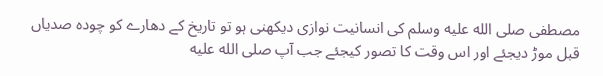مصطفی صلى الله عليه وسلم کی انسانیت نوازی دیکھنی ہو تو تاریخ کے دھارے کو چودہ صدیاں قبل موڑ دیجئے اور اس وقت کا تصور کیجئے جب آپ صلى الله عليه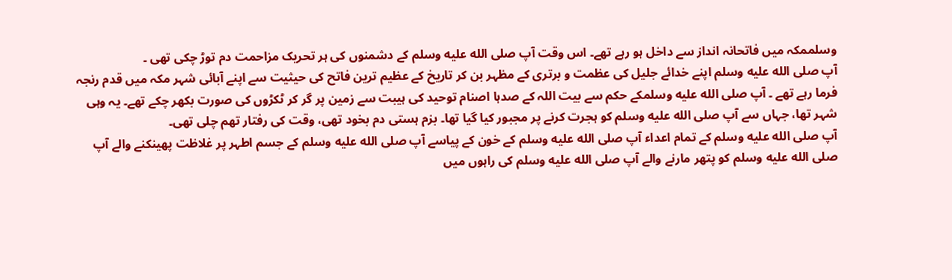وسلممکہ میں فاتحانہ انداز سے داخل ہو رہے تھے۔ اس وقت آپ صلى الله عليه وسلم کے دشمنوں کی ہر تحریک مزاحمت دم توڑ چکی تھی ۔
آپ صلى الله عليه وسلم اپنے خدائے جلیل کی عظمت و برتری کے مظہر بن کر تاریخ کے عظیم ترین فاتح کی حیثیت سے اپنے آبائی شہر مکہ میں قدم رنجہ فرما رہے تھے ۔ آپ صلى الله عليه وسلمکے حکم سے بیت اللہ کے صدہا اصنام توحید کی ہیبت سے زمین پر گر کر ٹکڑوں کی صورت بکھر چکے تھے۔ یہ وہی شہر تھا، جہاں سے آپ صلى الله عليه وسلم کو ہجرت کرنے پر مجبور کیا گیا تھا۔ بزم ہستی دم بخود تھی، وقت کی رفتار تھم چلی تھی۔
آپ صلى الله عليه وسلم کے تمام اعداء آپ صلى الله عليه وسلم کے خون کے پیاسے آپ صلى الله عليه وسلم کے جسم اطہر پر غلاظت پھینکنے والے آپ صلى الله عليه وسلم کو پتھر مارنے والے آپ صلى الله عليه وسلم کی راہوں میں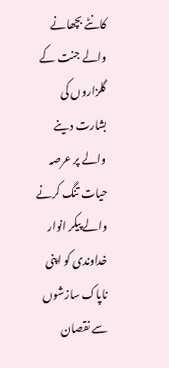کانٹے بچھانے والے جنت کے گلزاروں کی بشارت دینے والے پر عرصہ حیات تنگ کرنے والے پیکر انوار خداوندی کو اپنی ناپاک سازشوں سے نقصان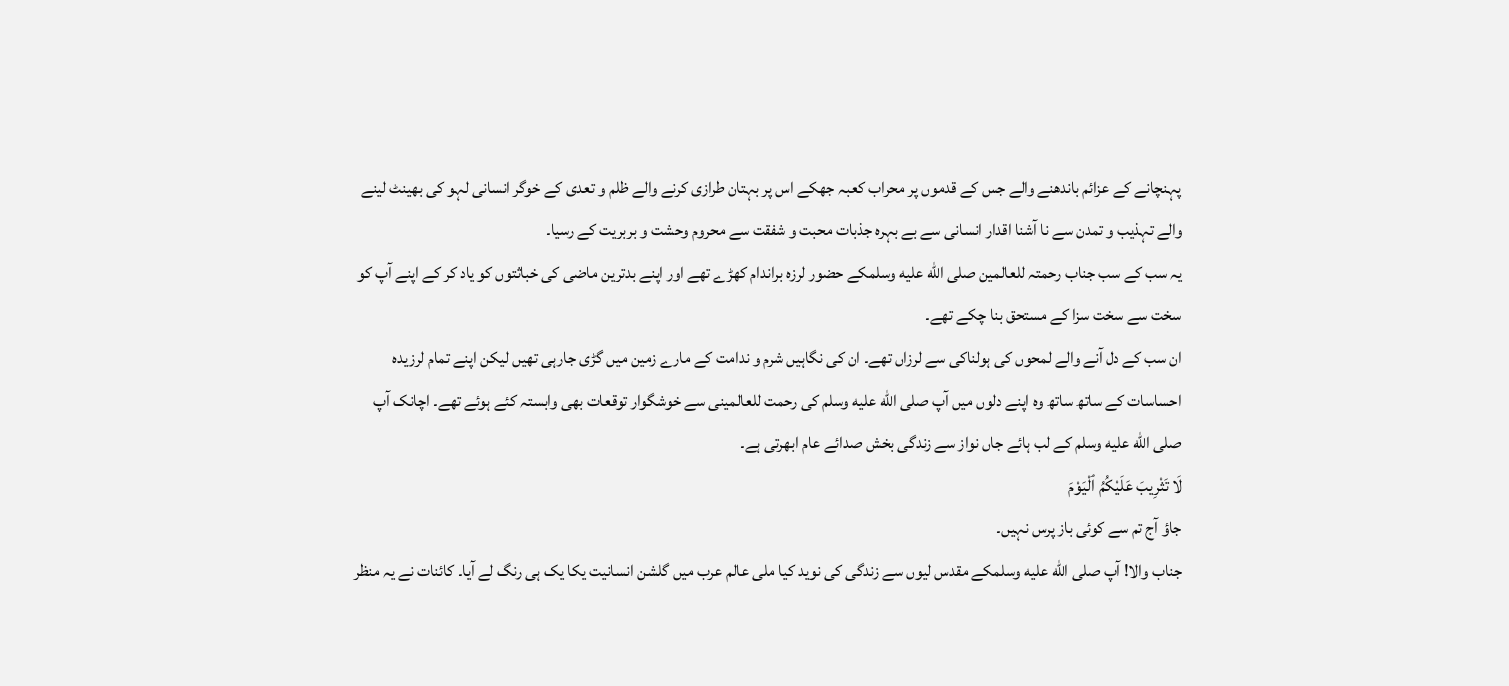پہنچانے کے عزائم باندھنے والے جس کے قدموں پر محراب کعبہ جھکے اس پر بہتان طرازی کرنے والے ظلم و تعدی کے خوگر انسانی لہو کی بھینٹ لینے والے تہذیب و تمدن سے نا آشنا اقدار انسانی سے بے بہرہ جذبات محبت و شفقت سے محروم وحشت و بربریت کے رسیا۔
یہ سب کے سب جناب رحمتہ للعالمین صلى الله عليه وسلمکے حضور لرزہ براندام کھڑے تھے اور اپنے بدترین ماضی کی خباثتوں کو یاد کر کے اپنے آپ کو سخت سے سخت سزا کے مستحق بنا چکے تھے۔
ان سب کے دل آنے والے لمحوں کی ہولناکی سے لرزاں تھے۔ ان کی نگاہیں شرم و ندامت کے مارے زمین میں گڑی جارہی تھیں لیکن اپنے تمام لرزیدہ احساسات کے ساتھ ساتھ وہ اپنے دلوں میں آپ صلى الله عليه وسلم کی رحمت للعالمینی سے خوشگوار توقعات بھی وابستہ کئے ہوئے تھے۔ اچانک آپ صلى الله عليه وسلم کے لب ہائے جاں نواز سے زندگی بخش صدائے عام ابھرتی ہے۔
لَا تَثْرِيبَ عَلَيْكُمُ ٱلْيَوْمَ
جاؤ آج تم سے کوئی باز پرس نہیں۔
جناب والا! آپ صلى الله عليه وسلمکے مقدس لیوں سے زندگی کی نوید کیا ملی عالم عرب میں گلشن انسانیت یکا یک ہی رنگ لے آیا۔ کائنات نے یہ منظر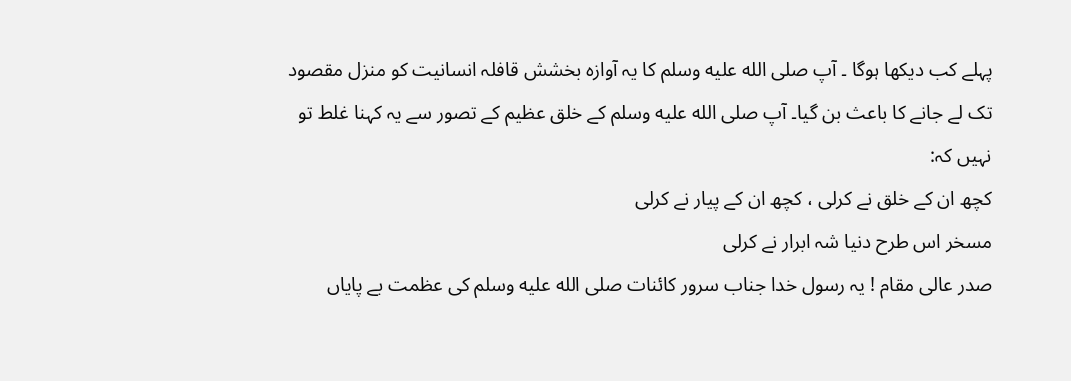پہلے کب دیکھا ہوگا ۔ آپ صلى الله عليه وسلم کا یہ آوازہ بخشش قافلہ انسانیت کو منزل مقصود تک لے جانے کا باعث بن گیا۔ آپ صلى الله عليه وسلم کے خلق عظیم کے تصور سے یہ کہنا غلط تو نہیں کہ:
کچھ ان کے خلق نے کرلی ، کچھ ان کے پیار نے کرلی
مسخر اس طرح دنیا شہ ابرار نے کرلی
صدر عالی مقام ! یہ رسول خدا جناب سرور کائنات صلى الله عليه وسلم کی عظمت بے پایاں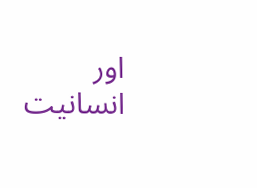اور انسانیت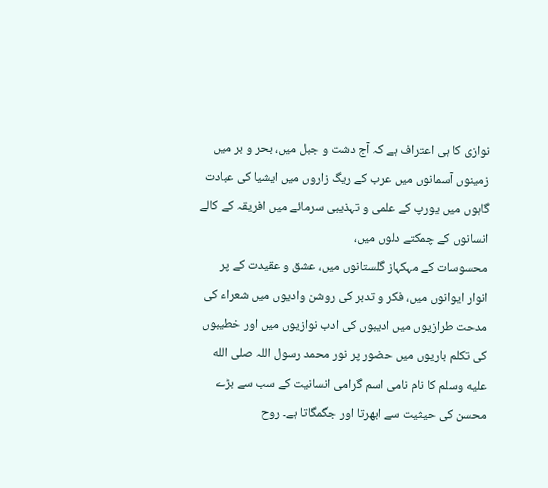نوازی کا ہی اعتراف ہے کہ آج دشت و جبل میں، بحر و بر میں زمینوں آسمانوں میں عرب کے ریگ زاروں میں ایشیا کی عبادت گاہوں میں یورپ کے علمی و تہذیبی سرمائے میں افریقہ کے کالے انسانوں کے چمکتے دلوں میں،
محسوسات کے مہکہاز گلستانوں میں، عشق و عقیدت کے پر انوار ایوانوں میں، فکر و تدبر کی روشن وادیوں میں شعراء کی مدحت طرازیوں میں ادیبوں کی ادب نوازیوں میں اور خطیبوں کی تکلم باریوں میں حضور پر نور محمد رسول اللہ صلى الله عليه وسلم کا نام نامی اسم گرامی انسانیت کے سب سے بڑے محسن کی حیثیت سے ابھرتا اور جگمگاتا ہے۔ روح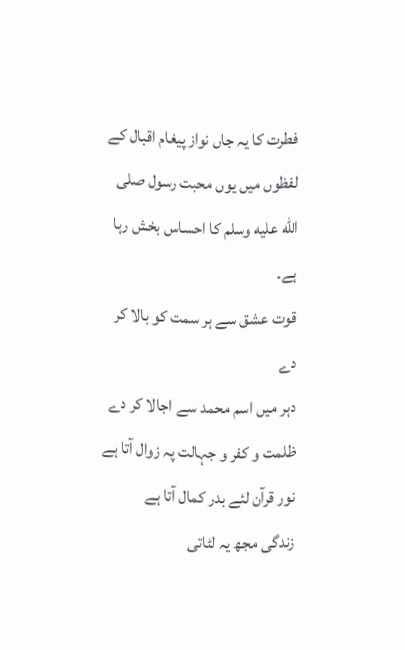فطرت کا یہ جاں نواز پیغام اقبال کے لفظوں میں یوں محبت رسول صلى الله عليه وسلم کا احساس بخش رہا ہے۔
قوت عشق سے ہر سمت کو بالا کر دے
دہر میں اسم محمد سے اجالا کر دے
ظلمت و کفر و جہالت پہ زوال آتا ہے
نور قرآن لئے بدر کمال آتا ہے
زندگی مجھ یہ لٹاتی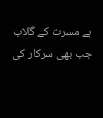ہے مسرت کے گلاب
جب بھی سرکار کی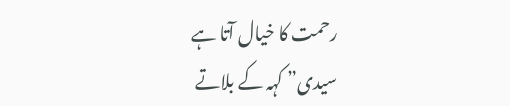رحمت کا خیال آتا ہے
سیدی” کہہ کے بلاتے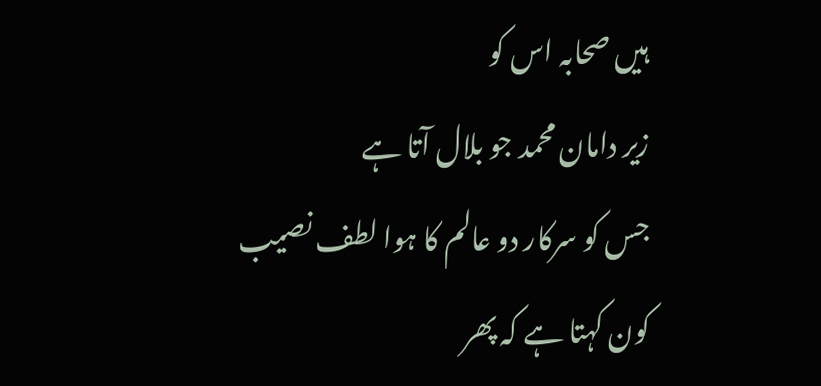ہیں صحابہ اس کو
زیر دامان محمد جو بلال آتا ہے
جس کو سرکار دو عالم کا ہوا لطف نصیب
کون کہتا ہے کہ پھر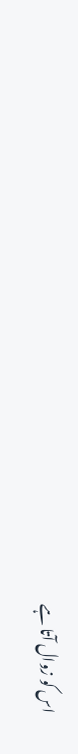اس کو زوال آتا ہے